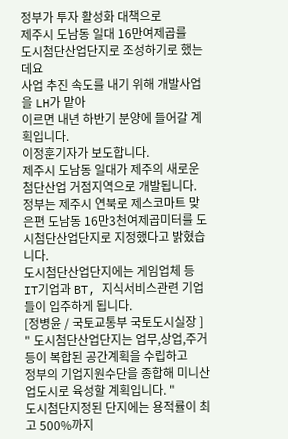정부가 투자 활성화 대책으로
제주시 도남동 일대 16만여제곱를
도시첨단산업단지로 조성하기로 했는데요
사업 추진 속도를 내기 위해 개발사업을 LH가 맡아
이르면 내년 하반기 분양에 들어갈 계획입니다.
이정훈기자가 보도합니다.
제주시 도남동 일대가 제주의 새로운 첨단산업 거점지역으로 개발됩니다.
정부는 제주시 연북로 제스코마트 맞은편 도남동 16만3천여제곱미터를 도시첨단산업단지로 지정했다고 밝혔습니다.
도시첨단산업단지에는 게임업체 등 IT기업과 BT, 지식서비스관련 기업들이 입주하게 됩니다.
[정병윤 / 국토교통부 국토도시실장 ]
" 도시첨단산업단지는 업무,상업,주거 등이 복합된 공간계획을 수립하고
정부의 기업지원수단을 종합해 미니산업도시로 육성할 계획입니다. "
도시첨단지정된 단지에는 용적률이 최고 500%까지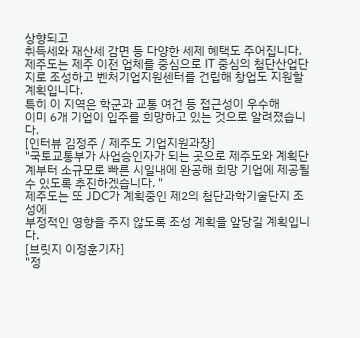상향되고
취득세와 재산세 감면 등 다양한 세제 혜택도 주어집니다.
제주도는 제주 이전 업체를 중심으로 IT 중심의 첨단산업단지로 조성하고 벤처기업지원센터를 건립해 창업도 지원할 계획입니다.
특히 이 지역은 학군과 교통 여건 등 접근성이 우수해
이미 6개 기업이 입주를 희망하고 있는 것으로 알려졌습니다.
[인터뷰 김정주 / 제주도 기업지원과장]
"국토교통부가 사업승인자가 되는 곳으로 제주도와 계획단계부터 소규모로 빠른 시일내에 완공해 희망 기업에 제공될 수 있도록 추진하겠습니다. "
제주도는 또 JDC가 계획중인 제2의 첨단과학기술단지 조성에
부정적인 영향을 주지 않도록 조성 계획을 앞당길 계획입니다.
[브릿지 이정훈기자]
"정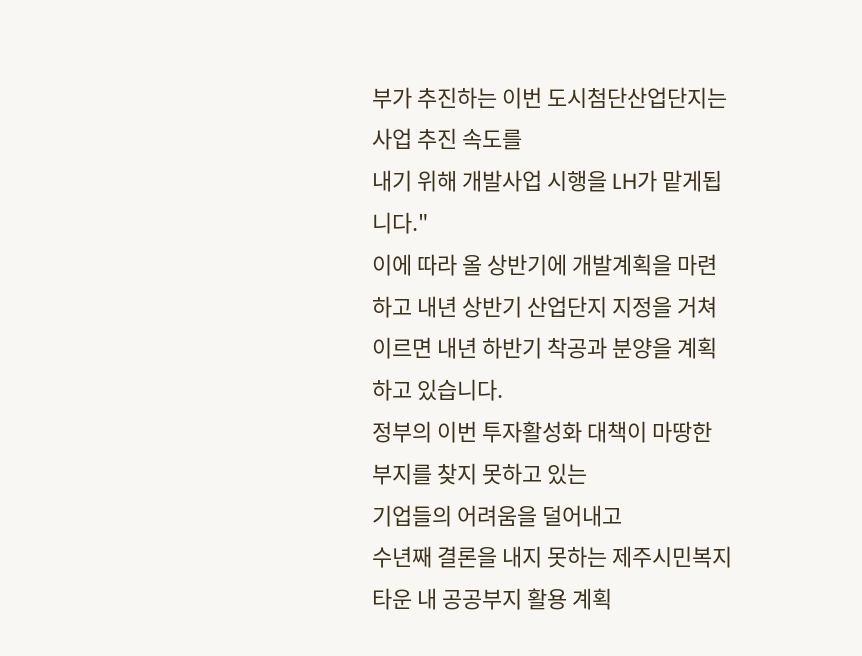부가 추진하는 이번 도시첨단산업단지는 사업 추진 속도를
내기 위해 개발사업 시행을 LH가 맡게됩니다."
이에 따라 올 상반기에 개발계획을 마련하고 내년 상반기 산업단지 지정을 거쳐 이르면 내년 하반기 착공과 분양을 계획하고 있습니다.
정부의 이번 투자활성화 대책이 마땅한 부지를 찾지 못하고 있는
기업들의 어려움을 덜어내고
수년째 결론을 내지 못하는 제주시민복지타운 내 공공부지 활용 계획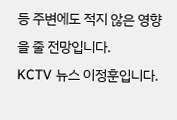등 주변에도 적지 않은 영향을 줄 전망입니다.
KCTV 뉴스 이정훈입니다.